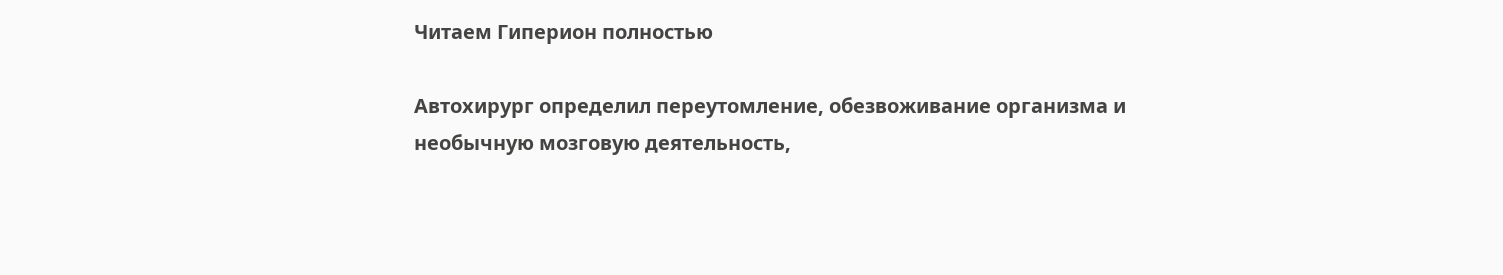Читаем Гиперион полностью

Автохирург определил переутомление, обезвоживание организма и необычную мозговую деятельность,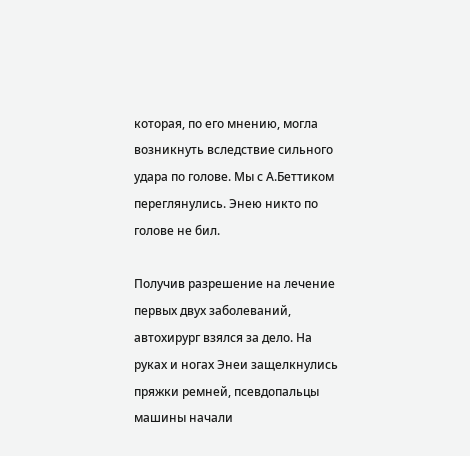которая, по его мнению, могла возникнуть вследствие сильного удара по голове. Мы с А.Беттиком переглянулись. Энею никто по голове не бил.

Получив разрешение на лечение первых двух заболеваний, автохирург взялся за дело. На руках и ногах Энеи защелкнулись пряжки ремней, псевдопальцы машины начали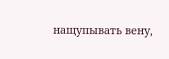нащупывать вену,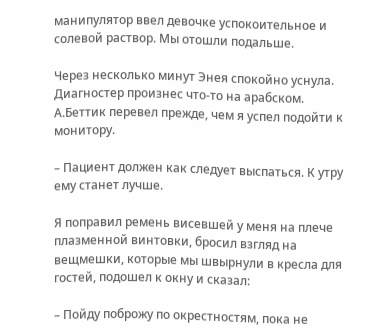манипулятор ввел девочке успокоительное и солевой раствор. Мы отошли подальше.

Через несколько минут Энея спокойно уснула. Диагностер произнес что-то на арабском. А.Беттик перевел прежде, чем я успел подойти к монитору.

– Пациент должен как следует выспаться. К утру ему станет лучше.

Я поправил ремень висевшей у меня на плече плазменной винтовки, бросил взгляд на вещмешки, которые мы швырнули в кресла для гостей, подошел к окну и сказал:

– Пойду поброжу по окрестностям, пока не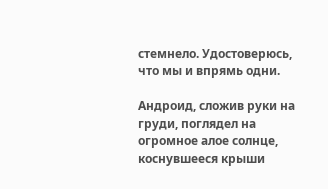стемнело. Удостоверюсь, что мы и впрямь одни.

Андроид, сложив руки на груди, поглядел на огромное алое солнце, коснувшееся крыши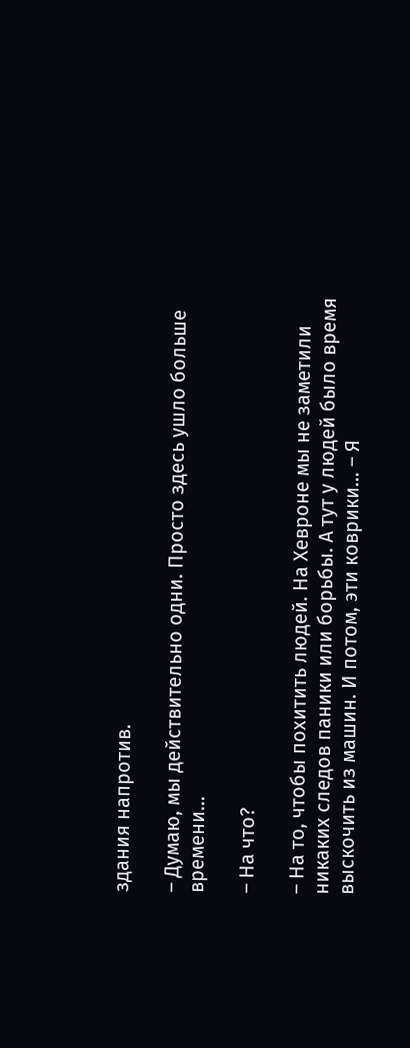здания напротив.

– Думаю, мы действительно одни. Просто здесь ушло больше времени…

– На что?

– На то, чтобы похитить людей. На Хевроне мы не заметили никаких следов паники или борьбы. А тут у людей было время выскочить из машин. И потом, эти коврики… – Я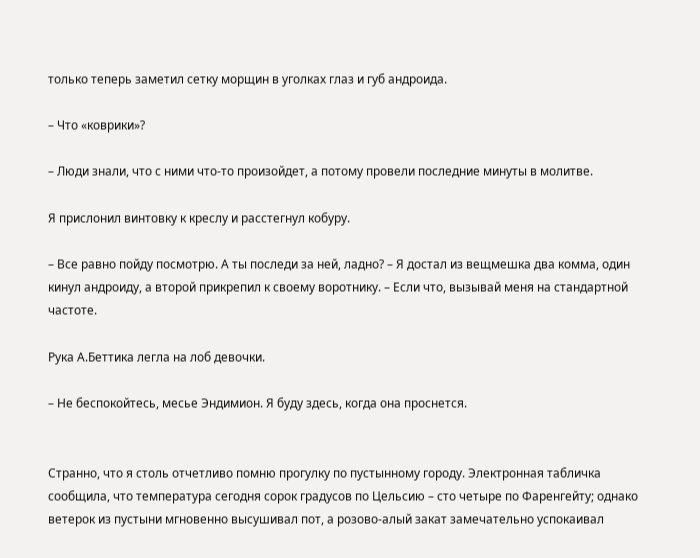только теперь заметил сетку морщин в уголках глаз и губ андроида.

– Что «коврики»?

– Люди знали, что с ними что-то произойдет, а потому провели последние минуты в молитве.

Я прислонил винтовку к креслу и расстегнул кобуру.

– Все равно пойду посмотрю. А ты последи за ней, ладно? – Я достал из вещмешка два комма, один кинул андроиду, а второй прикрепил к своему воротнику. – Если что, вызывай меня на стандартной частоте.

Рука А.Беттика легла на лоб девочки.

– Не беспокойтесь, месье Эндимион. Я буду здесь, когда она проснется.


Странно, что я столь отчетливо помню прогулку по пустынному городу. Электронная табличка сообщила, что температура сегодня сорок градусов по Цельсию – сто четыре по Фаренгейту; однако ветерок из пустыни мгновенно высушивал пот, а розово-алый закат замечательно успокаивал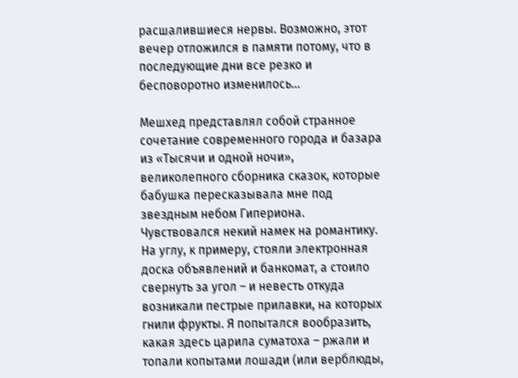расшалившиеся нервы. Возможно, этот вечер отложился в памяти потому, что в последующие дни все резко и бесповоротно изменилось…

Мешхед представлял собой странное сочетание современного города и базара из «Тысячи и одной ночи», великолепного сборника сказок, которые бабушка пересказывала мне под звездным небом Гипериона. Чувствовался некий намек на романтику. На углу, к примеру, стояли электронная доска объявлений и банкомат, а стоило свернуть за угол – и невесть откуда возникали пестрые прилавки, на которых гнили фрукты. Я попытался вообразить, какая здесь царила суматоха – ржали и топали копытами лошади (или верблюды,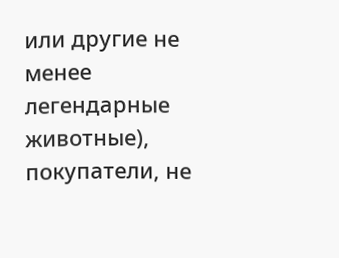или другие не менее легендарные животные), покупатели, не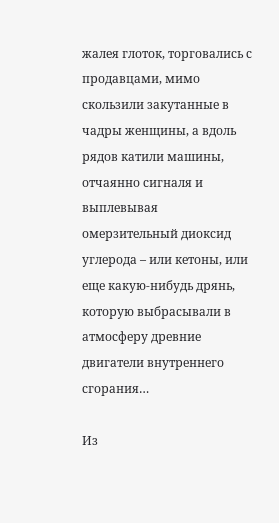жалея глоток, торговались с продавцами, мимо скользили закутанные в чадры женщины, а вдоль рядов катили машины, отчаянно сигналя и выплевывая омерзительный диоксид углерода – или кетоны, или еще какую-нибудь дрянь, которую выбрасывали в атмосферу древние двигатели внутреннего сгорания…

Из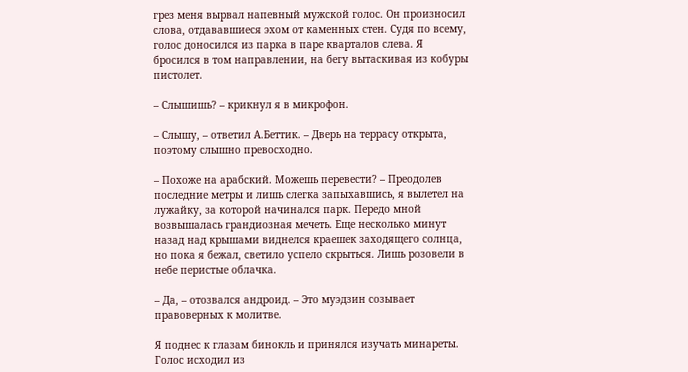грез меня вырвал напевный мужской голос. Он произносил слова, отдававшиеся эхом от каменных стен. Судя по всему, голос доносился из парка в паре кварталов слева. Я бросился в том направлении, на бегу вытаскивая из кобуры пистолет.

– Слышишь? – крикнул я в микрофон.

– Слышу, – ответил А.Беттик. – Дверь на террасу открыта, поэтому слышно превосходно.

– Похоже на арабский. Можешь перевести? – Преодолев последние метры и лишь слегка запыхавшись, я вылетел на лужайку, за которой начинался парк. Передо мной возвышалась грандиозная мечеть. Еще несколько минут назад над крышами виднелся краешек заходящего солнца, но пока я бежал, светило успело скрыться. Лишь розовели в небе перистые облачка.

– Да, – отозвался андроид. – Это муэдзин созывает правоверных к молитве.

Я поднес к глазам бинокль и принялся изучать минареты. Голос исходил из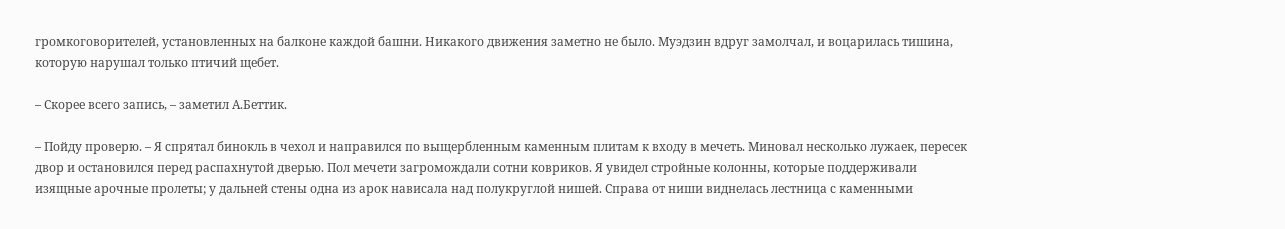громкоговорителей, установленных на балконе каждой башни. Никакого движения заметно не было. Муэдзин вдруг замолчал, и воцарилась тишина, которую нарушал только птичий щебет.

– Скорее всего запись, – заметил А.Беттик.

– Пойду проверю. – Я спрятал бинокль в чехол и направился по выщербленным каменным плитам к входу в мечеть. Миновал несколько лужаек, пересек двор и остановился перед распахнутой дверью. Пол мечети загромождали сотни ковриков. Я увидел стройные колонны, которые поддерживали изящные арочные пролеты; у дальней стены одна из арок нависала над полукруглой нишей. Справа от ниши виднелась лестница с каменными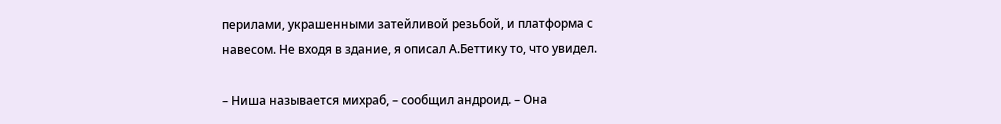перилами, украшенными затейливой резьбой, и платформа с навесом. Не входя в здание, я описал А.Беттику то, что увидел.

– Ниша называется михраб, – сообщил андроид. – Она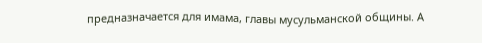предназначается для имама, главы мусульманской общины. А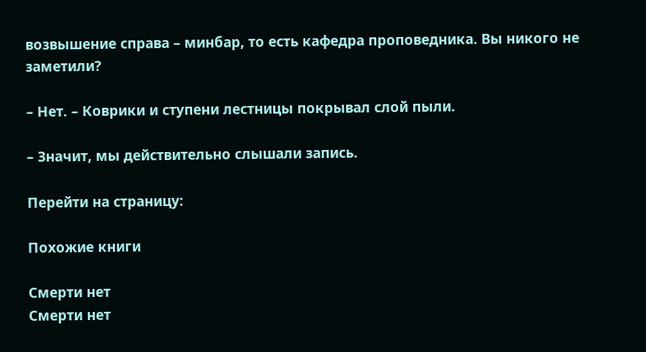возвышение справа – минбар, то есть кафедра проповедника. Вы никого не заметили?

– Нет. – Коврики и ступени лестницы покрывал слой пыли.

– Значит, мы действительно слышали запись.

Перейти на страницу:

Похожие книги

Смерти нет
Смерти нет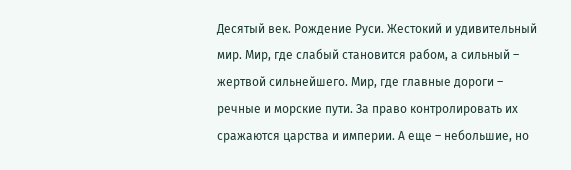Десятый век. Рождение Руси. Жестокий и удивительный мир. Мир, где слабый становится рабом, а сильный – жертвой сильнейшего. Мир, где главные дороги – речные и морские пути. За право контролировать их сражаются царства и империи. А еще – небольшие, но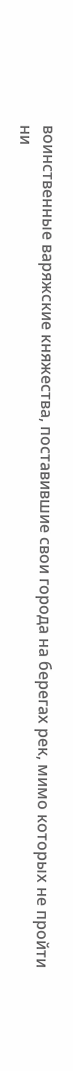воинственные варяжские княжества, поставившие свои города на берегах рек, мимо которых не пройти ни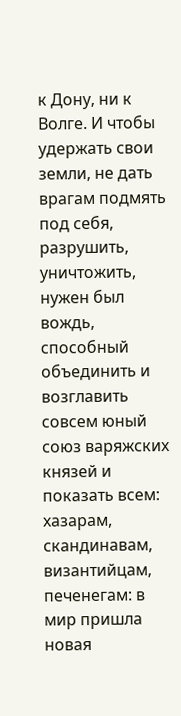к Дону, ни к Волге. И чтобы удержать свои земли, не дать врагам подмять под себя, разрушить, уничтожить, нужен был вождь, способный объединить и возглавить совсем юный союз варяжских князей и показать всем: хазарам, скандинавам, византийцам, печенегам: в мир пришла новая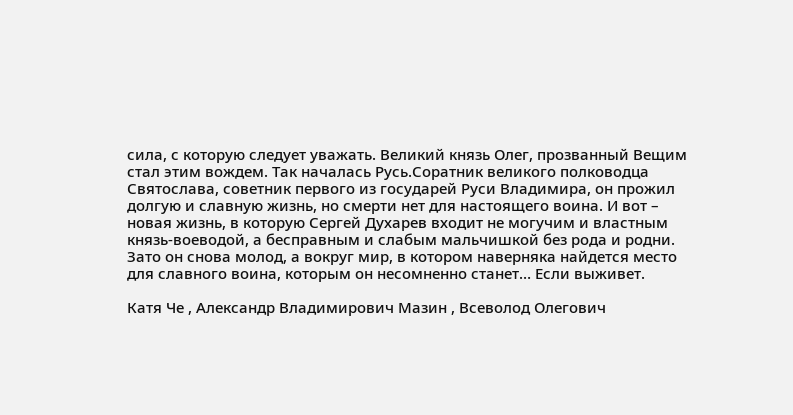сила, с которую следует уважать. Великий князь Олег, прозванный Вещим стал этим вождем. Так началась Русь.Соратник великого полководца Святослава, советник первого из государей Руси Владимира, он прожил долгую и славную жизнь, но смерти нет для настоящего воина. И вот – новая жизнь, в которую Сергей Духарев входит не могучим и властным князь-воеводой, а бесправным и слабым мальчишкой без рода и родни. Зато он снова молод, а вокруг мир, в котором наверняка найдется место для славного воина, которым он несомненно станет… Если выживет.

Катя Че , Александр Владимирович Мазин , Всеволод Олегович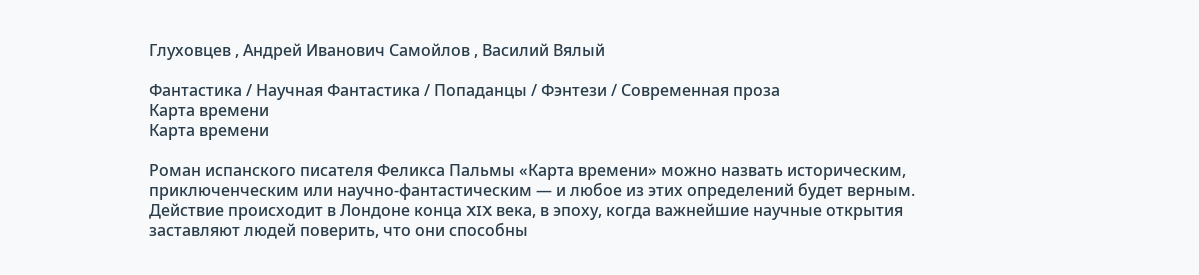Глуховцев , Андрей Иванович Самойлов , Василий Вялый

Фантастика / Научная Фантастика / Попаданцы / Фэнтези / Современная проза
Карта времени
Карта времени

Роман испанского писателя Феликса Пальмы «Карта времени» можно назвать историческим, приключенческим или научно-фантастическим — и любое из этих определений будет верным. Действие происходит в Лондоне конца XIX века, в эпоху, когда важнейшие научные открытия заставляют людей поверить, что они способны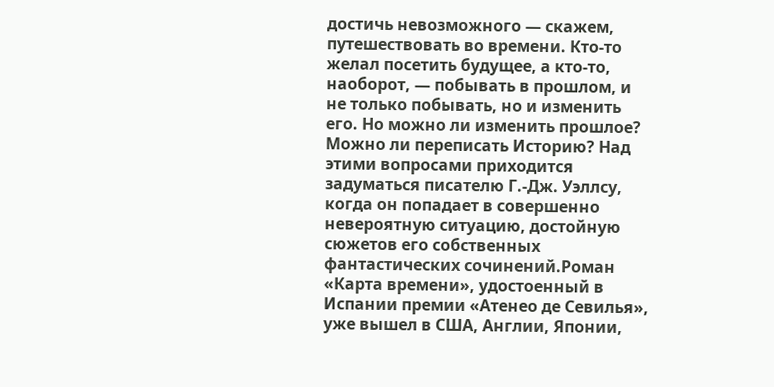достичь невозможного — скажем, путешествовать во времени. Кто-то желал посетить будущее, а кто-то, наоборот, — побывать в прошлом, и не только побывать, но и изменить его. Но можно ли изменить прошлое? Можно ли переписать Историю? Над этими вопросами приходится задуматься писателю Г.-Дж. Уэллсу, когда он попадает в совершенно невероятную ситуацию, достойную сюжетов его собственных фантастических сочинений.Роман «Карта времени», удостоенный в Испании премии «Атенео де Севилья», уже вышел в США, Англии, Японии,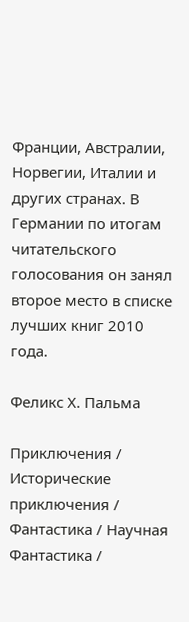Франции, Австралии, Норвегии, Италии и других странах. В Германии по итогам читательского голосования он занял второе место в списке лучших книг 2010 года.

Феликс Х. Пальма

Приключения / Исторические приключения / Фантастика / Научная Фантастика /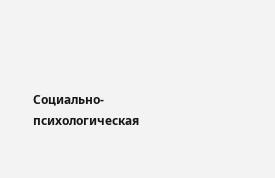Социально-психологическая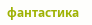фантастика